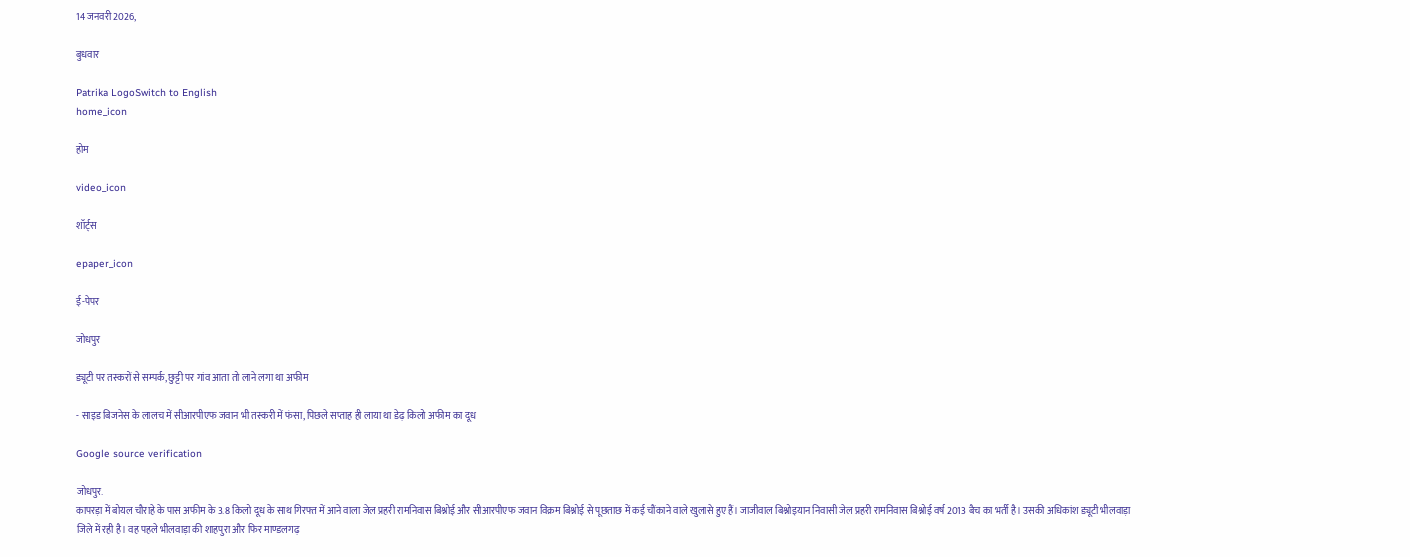14 जनवरी 2026,

बुधवार

Patrika LogoSwitch to English
home_icon

होम

video_icon

शॉर्ट्स

epaper_icon

ई-पेपर

जोधपुर

ड्यूटी पर तस्करों से सम्पर्क, छुट्टी पर गांव आता तो लाने लगा था अफीम

- साइड बिजनेस के लालच में सीआरपीएफ जवान भी तस्करी में फंसा, पिछले सप्ताह ही लाया था डेढ़ किलो अफीम का दूध

Google source verification

जोधपुर.
कापरड़ा में बोयल चौराहे के पास अफीम के 3.8 किलो दूध के साथ गिरफ्त में आने वाला जेल प्रहरी रामनिवास बिश्नोई और सीआरपीएफ जवान विक्रम बिश्नोई से पूछताछ में कई चौंकाने वाले खुलासे हुए हैं। जाजीवाल बिश्नोइयान निवासी जेल प्रहरी रामनिवास बिश्नोई वर्ष 2013 बैच का भर्ती है। उसकी अधिकांश ड्यूटी भीलवाड़ा जिले में रही है। वह पहले भीलवाड़ा की शाहपुरा और फिर माण्डलगढ़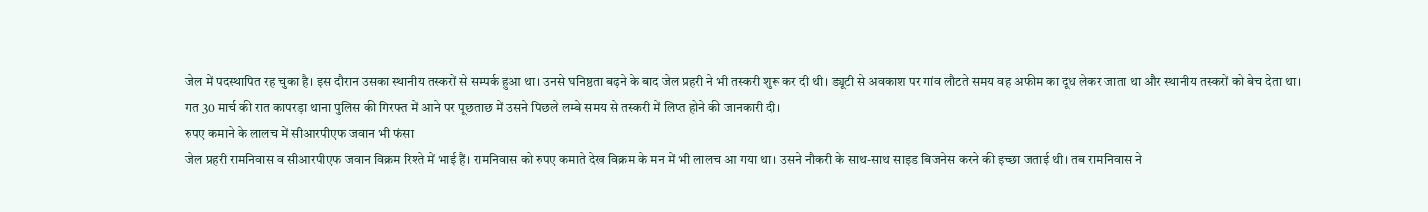जेल में पदस्थापित रह चुका है। इस दौरान उसका स्थानीय तस्करों से सम्पर्क हुआ था। उनसे घनिष्ठता बढ़ने के बाद जेल प्रहरी ने भी तस्करी शुरू कर दी थी। ड्यूटी से अवकाश पर गांव लौटते समय वह अफीम का दूध लेकर जाता था और स्थानीय तस्करों को बेच देता था। गत 30 मार्च की रात कापरड़ा थाना पुलिस की गिरफ्त में आने पर पूछताछ में उसने पिछले लम्बे समय से तस्करी में लिप्त होने की जानकारी दी।
रुपए कमाने के लालच में सीआरपीएफ जवान भी फंसा
जेल प्रहरी रामनिवास व सीआरपीएफ जवान विक्रम रिश्ते में भाई हैं। रामनिवास को रुपए कमाते देख विक्रम के मन में भी लालच आ गया था। उसने नौकरी के साथ-साथ साइड बिजनेस करने की इच्छा जताई थी। तब रामनिवास ने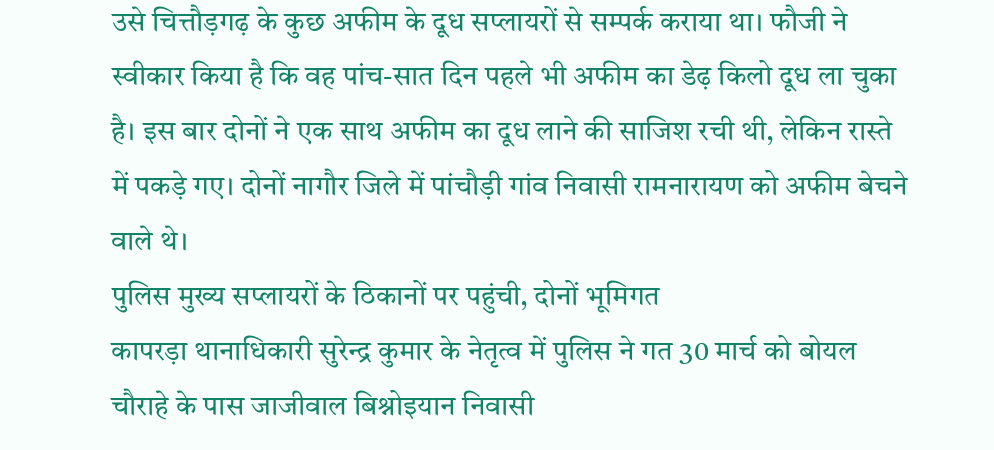उसे चित्तौड़गढ़ के कुछ अफीम के दूध सप्लायरों से सम्पर्क कराया था। फौजी ने स्वीकार किया है कि वह पांच-सात दिन पहले भी अफीम का डेढ़ किलो दूध ला चुका है। इस बार दोनों ने एक साथ अफीम का दूध लाने की साजिश रची थी, लेकिन रास्ते में पकड़े गए। दोनों नागौर जिले में पांचौड़ी गांव निवासी रामनारायण को अफीम बेचने वाले थे।
पुलिस मुख्य सप्लायरों के ठिकानों पर पहुंची, दोनों भूमिगत
कापरड़ा थानाधिकारी सुरेन्द्र कुमार के नेतृत्व में पुलिस ने गत 30 मार्च को बोयल चौराहे के पास जाजीवाल बिश्नोइयान निवासी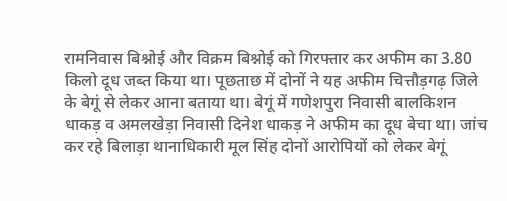रामनिवास बिश्नोई और विक्रम बिश्नोई को गिरफ्तार कर अफीम का 3.80 किलो दूध जब्त किया था। पूछताछ में दोनों ने यह अफीम चित्तौड़गढ़ जिले के बेगूं से लेकर आना बताया था। बेगूं में गणेशपुरा निवासी बालकिशन धाकड़ व अमलखेड़ा निवासी दिनेश धाकड़ ने अफीम का दूध बेचा था। जांच कर रहे बिलाड़ा थानाधिकारी मूल सिंह दोनों आरोपियों को लेकर बेगूं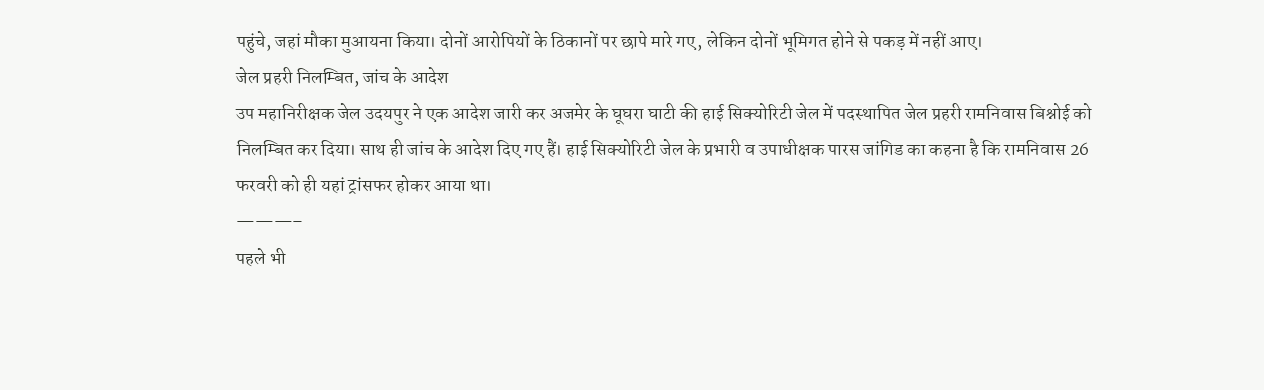पहुंचे, जहां मौका मुआयना किया। दोनों आरोपियों के ठिकानों पर छापे मारे गए, लेकिन दोनों भूमिगत होने से पकड़ में नहीं आए।
जेल प्रहरी निलम्बित, जांच के आदेश
उप महानिरीक्षक जेल उदयपुर ने एक आदेश जारी कर अजमेर के घूघरा घाटी की हाई सिक्योरिटी जेल में पदस्थापित जेल प्रहरी रामनिवास बिश्नोई को निलम्बित कर दिया। साथ ही जांच के आदेश दिए गए हैं। हाई सिक्योरिटी जेल के प्रभारी व उपाधीक्षक पारस जांगिड का कहना है कि रामनिवास 26 फरवरी को ही यहां ट्रांसफर होकर आया था।
———–
पहले भी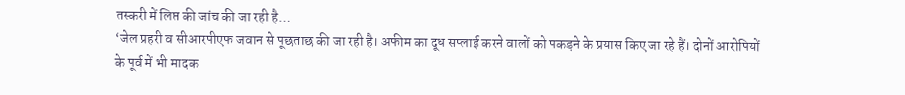तस्करी में लिप्त की जांच की जा रही है…
‘जेल प्रहरी व सीआरपीएफ जवान से पूछताछ की जा रही है। अफीम का दूध सप्लाई करने वालों को पकड़ने के प्रयास किए जा रहे हैं। दोनों आरोपियों के पूर्व में भी मादक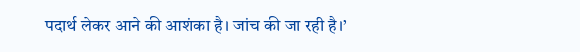पदार्थ लेकर आने की आशंका है। जांच की जा रही है।’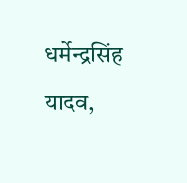धर्मेन्द्रसिंह यादव,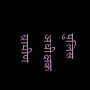पुलिस अधीक्षक ग्रामीण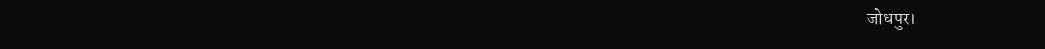जोधपुर।